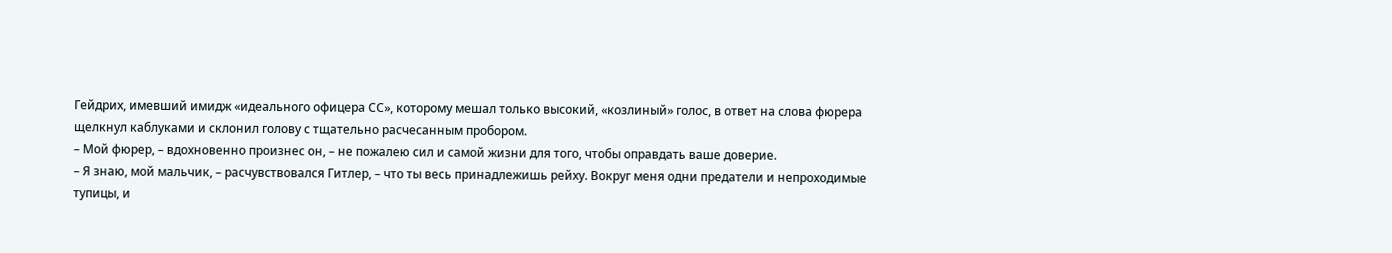Гейдрих, имевший имидж «идеального офицера СС», которому мешал только высокий, «козлиный» голос, в ответ на слова фюрера щелкнул каблуками и склонил голову с тщательно расчесанным пробором.
– Мой фюрер, – вдохновенно произнес он, – не пожалею сил и самой жизни для того, чтобы оправдать ваше доверие.
– Я знаю, мой мальчик, – расчувствовался Гитлер, – что ты весь принадлежишь рейху. Вокруг меня одни предатели и непроходимые тупицы, и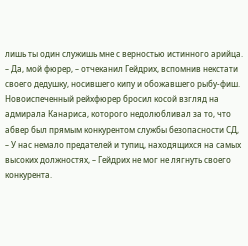лишь ты один служишь мне с верностью истинного арийца.
– Да, мой фюрер, – отчеканил Гейдрих, вспомнив некстати своего дедушку, носившего кипу и обожавшего рыбу-фиш. Новоиспеченный рейхфюрер бросил косой взгляд на адмирала Канариса, которого недолюбливал за то, что абвер был прямым конкурентом службы безопасности СД,
– У нас немало предателей и тупиц, находящихся на самых высоких должностях, – Гейдрих не мог не лягнуть своего конкурента.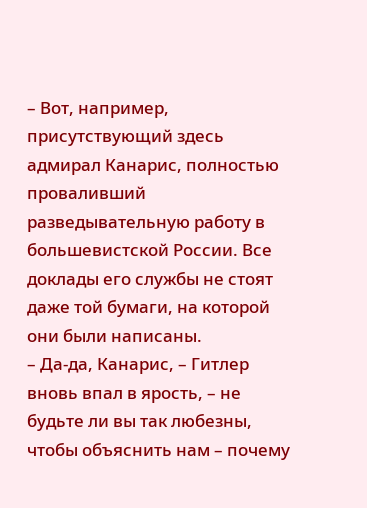– Вот, например, присутствующий здесь адмирал Канарис, полностью проваливший разведывательную работу в большевистской России. Все доклады его службы не стоят даже той бумаги, на которой они были написаны.
– Да-да, Канарис, – Гитлер вновь впал в ярость, – не будьте ли вы так любезны, чтобы объяснить нам – почему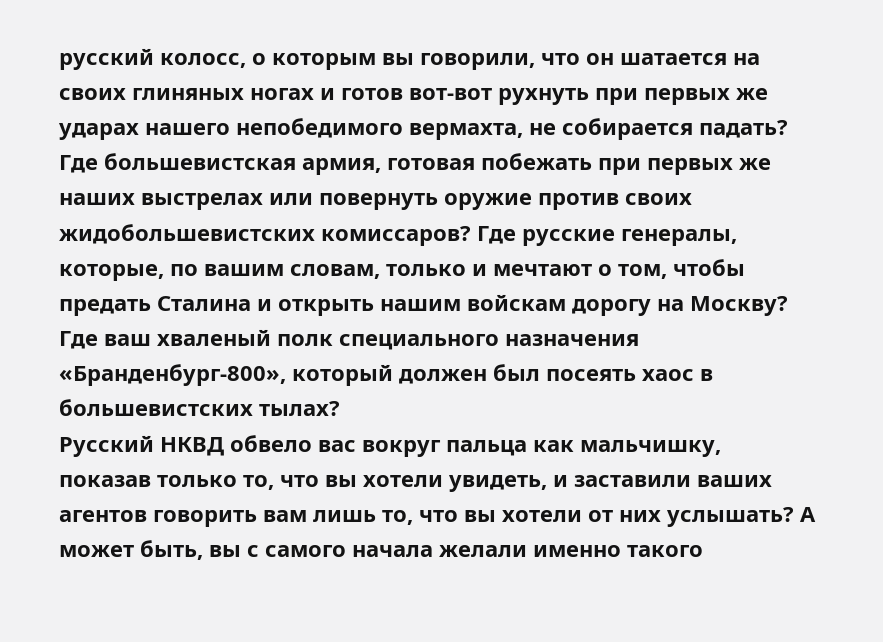русский колосс, о которым вы говорили, что он шатается на своих глиняных ногах и готов вот-вот рухнуть при первых же ударах нашего непобедимого вермахта, не собирается падать? Где большевистская армия, готовая побежать при первых же наших выстрелах или повернуть оружие против своих жидобольшевистских комиссаров? Где русские генералы, которые, по вашим словам, только и мечтают о том, чтобы предать Сталина и открыть нашим войскам дорогу на Москву? Где ваш хваленый полк специального назначения «Бранденбург-800», который должен был посеять хаос в большевистских тылах?
Русский НКВД обвело вас вокруг пальца как мальчишку, показав только то, что вы хотели увидеть, и заставили ваших агентов говорить вам лишь то, что вы хотели от них услышать? А может быть, вы с самого начала желали именно такого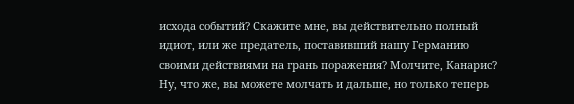исхода событий? Скажите мне, вы действительно полный идиот, или же предатель, поставивший нашу Германию своими действиями на грань поражения? Молчите, Канарис? Ну, что же, вы можете молчать и дальше, но только теперь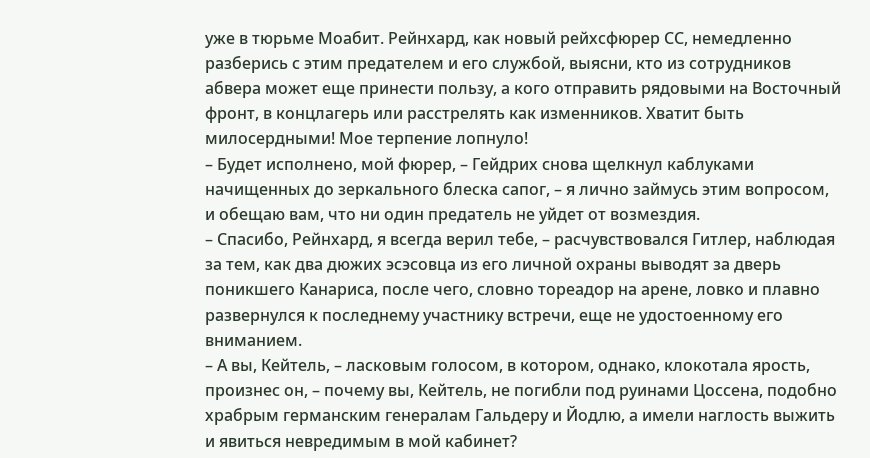уже в тюрьме Моабит. Рейнхард, как новый рейхсфюрер СС, немедленно разберись с этим предателем и его службой, выясни, кто из сотрудников абвера может еще принести пользу, а кого отправить рядовыми на Восточный фронт, в концлагерь или расстрелять как изменников. Хватит быть милосердными! Мое терпение лопнуло!
– Будет исполнено, мой фюрер, – Гейдрих снова щелкнул каблуками начищенных до зеркального блеска сапог, – я лично займусь этим вопросом, и обещаю вам, что ни один предатель не уйдет от возмездия.
– Спасибо, Рейнхард, я всегда верил тебе, – расчувствовался Гитлер, наблюдая за тем, как два дюжих эсэсовца из его личной охраны выводят за дверь поникшего Канариса, после чего, словно тореадор на арене, ловко и плавно развернулся к последнему участнику встречи, еще не удостоенному его вниманием.
– А вы, Кейтель, – ласковым голосом, в котором, однако, клокотала ярость, произнес он, – почему вы, Кейтель, не погибли под руинами Цоссена, подобно храбрым германским генералам Гальдеру и Йодлю, а имели наглость выжить и явиться невредимым в мой кабинет?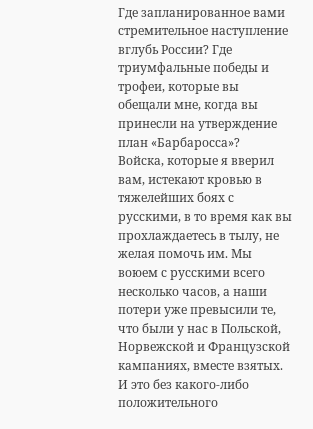Где запланированное вами стремительное наступление вглубь России? Где триумфальные победы и трофеи, которые вы обещали мне, когда вы принесли на утверждение план «Барбаросса»?
Войска, которые я вверил вам, истекают кровью в тяжелейших боях с русскими, в то время как вы прохлаждаетесь в тылу, не желая помочь им. Мы воюем с русскими всего несколько часов, а наши потери уже превысили те, что были у нас в Польской, Норвежской и Французской кампаниях, вместе взятых. И это без какого-либо положительного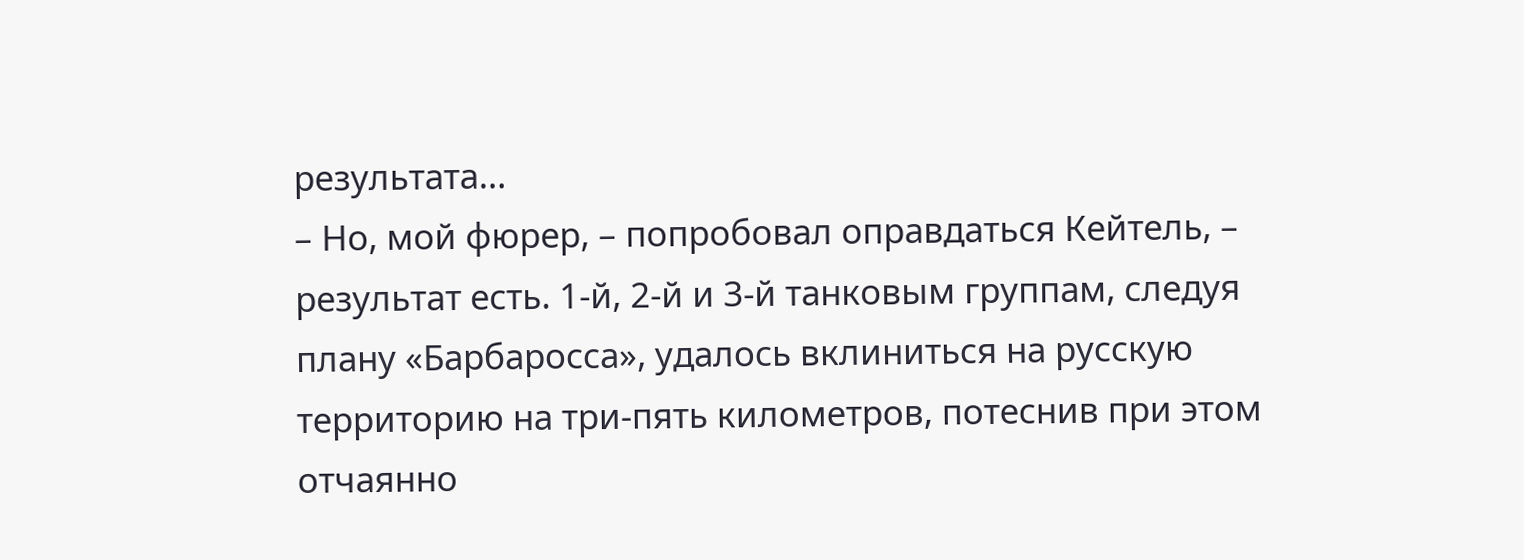результата…
– Но, мой фюрер, – попробовал оправдаться Кейтель, – результат есть. 1-й, 2-й и 3-й танковым группам, следуя плану «Барбаросса», удалось вклиниться на русскую территорию на три-пять километров, потеснив при этом отчаянно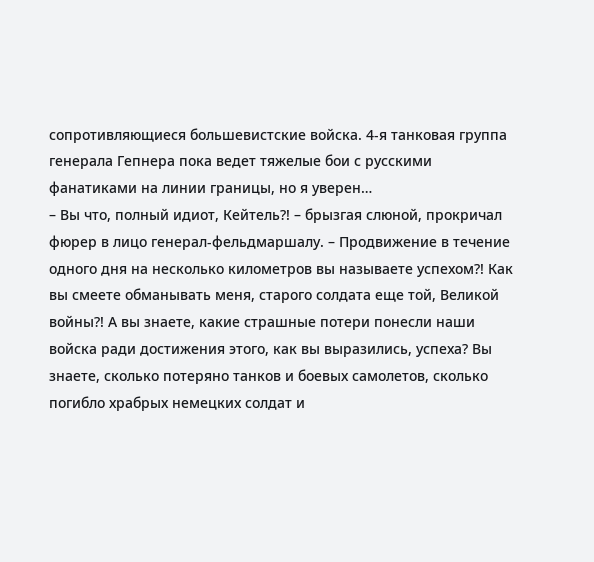сопротивляющиеся большевистские войска. 4-я танковая группа генерала Гепнера пока ведет тяжелые бои с русскими фанатиками на линии границы, но я уверен…
– Вы что, полный идиот, Кейтель?! – брызгая слюной, прокричал фюрер в лицо генерал-фельдмаршалу. – Продвижение в течение одного дня на несколько километров вы называете успехом?! Как вы смеете обманывать меня, старого солдата еще той, Великой войны?! А вы знаете, какие страшные потери понесли наши войска ради достижения этого, как вы выразились, успеха? Вы знаете, сколько потеряно танков и боевых самолетов, сколько погибло храбрых немецких солдат и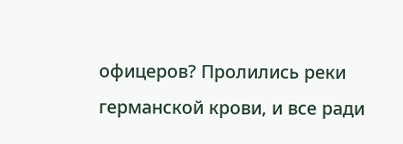офицеров? Пролились реки германской крови, и все ради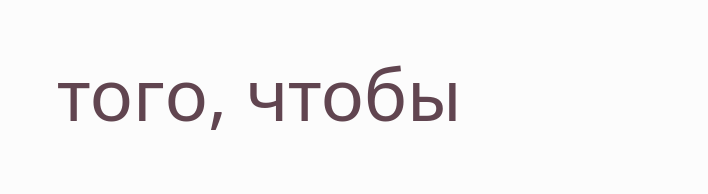того, чтобы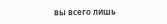вы всего лишь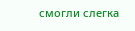смогли слегка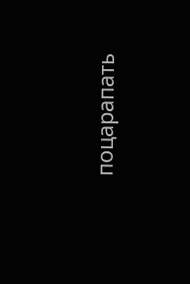поцарапать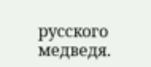русского медведя.